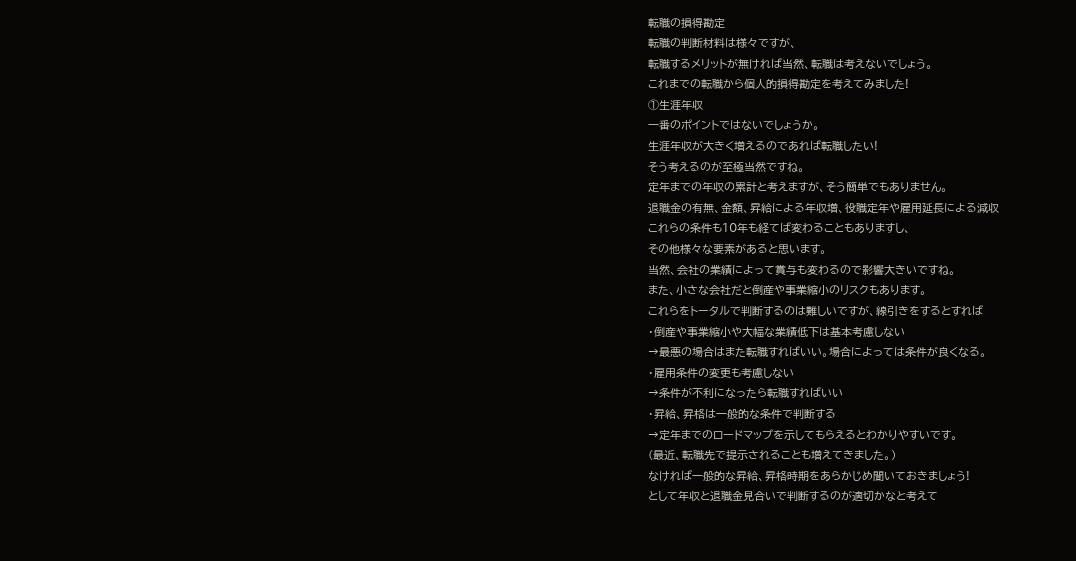転職の損得勘定
転職の判断材料は様々ですが、
転職するメリットが無ければ当然、転職は考えないでしょう。
これまでの転職から個人的損得勘定を考えてみました!
①生涯年収
一番のポイントではないでしょうか。
生涯年収が大きく増えるのであれば転職したい!
そう考えるのが至極当然ですね。
定年までの年収の累計と考えますが、そう簡単でもありません。
退職金の有無、金額、昇給による年収増、役職定年や雇用延長による減収
これらの条件も10年も経てば変わることもありますし、
その他様々な要素があると思います。
当然、会社の業績によって賞与も変わるので影響大きいですね。
また、小さな会社だと倒産や事業縮小のリスクもあります。
これらをトータルで判断するのは難しいですが、線引きをするとすれば
・倒産や事業縮小や大幅な業績低下は基本考慮しない
→最悪の場合はまた転職すればいい。場合によっては条件が良くなる。
・雇用条件の変更も考慮しない
→条件が不利になったら転職すればいい
・昇給、昇格は一般的な条件で判断する
→定年までのロードマップを示してもらえるとわかりやすいです。
(最近、転職先で提示されることも増えてきました。)
なければ一般的な昇給、昇格時期をあらかじめ聞いておきましょう!
として年収と退職金見合いで判断するのが適切かなと考えて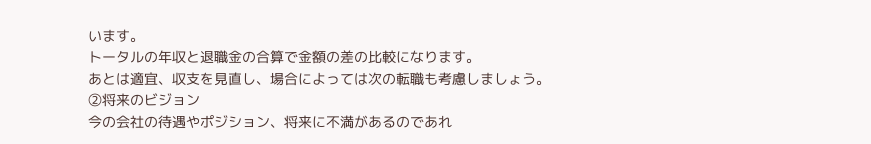います。
トータルの年収と退職金の合算で金額の差の比較になります。
あとは適宜、収支を見直し、場合によっては次の転職も考慮しましょう。
②将来のビジョン
今の会社の待遇やポジション、将来に不満があるのであれ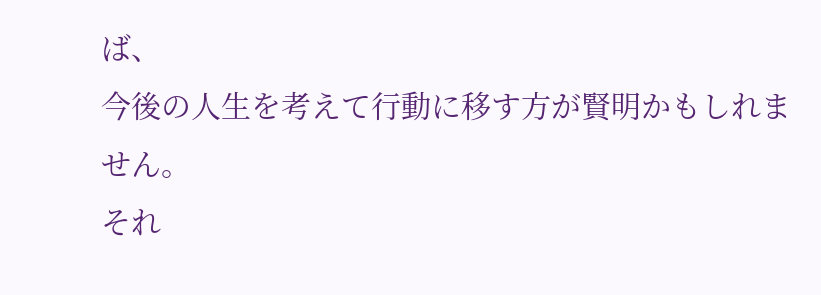ば、
今後の人生を考えて行動に移す方が賢明かもしれません。
それ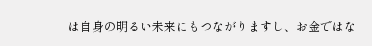は自身の明るい未来にもつながりますし、お金ではな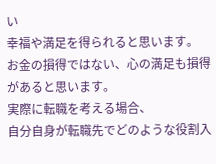い
幸福や満足を得られると思います。
お金の損得ではない、心の満足も損得があると思います。
実際に転職を考える場合、
自分自身が転職先でどのような役割入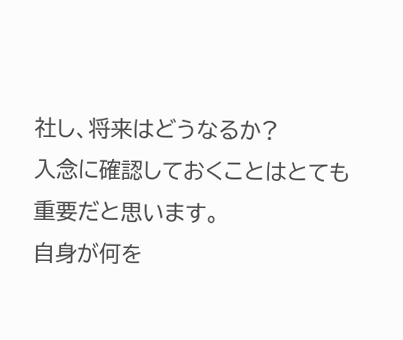社し、将来はどうなるか?
入念に確認しておくことはとても重要だと思います。
自身が何を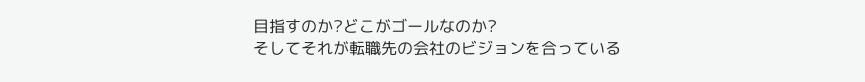目指すのか?どこがゴールなのか?
そしてそれが転職先の会社のビジョンを合っている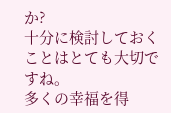か?
十分に検討しておくことはとても大切ですね。
多くの幸福を得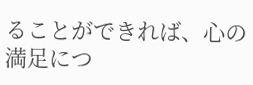ることができれば、心の満足につ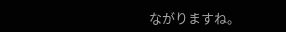ながりますね。